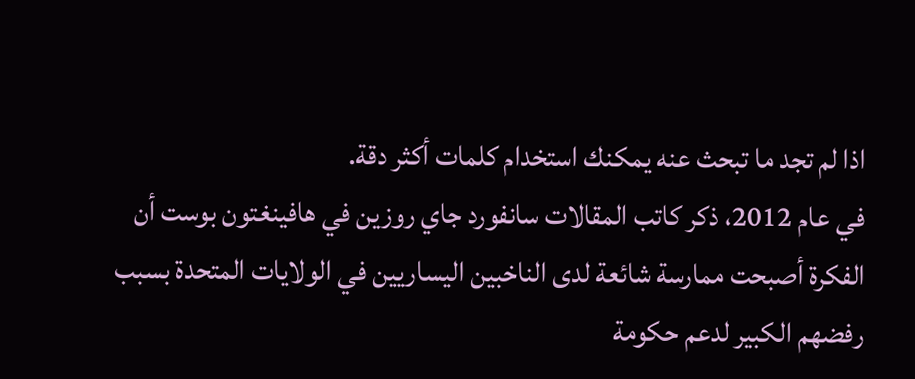اذا لم تجد ما تبحث عنه يمكنك استخدام كلمات أكثر دقة.
في عام 2012، ذكر كاتب المقالات سانفورد جاي روزين في هافينغتون بوست أن الفكرة أصبحت ممارسة شائعة لدى الناخبين اليساريين في الولايات المتحدة بسبب رفضهم الكبير لدعم حكومة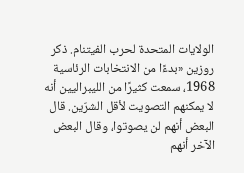الولايات المتحدة لحرب الفيتنام. ذكر روزين «بدءًا من الانتخابات الرئاسية 1968، سمعت كثيرًا من الليبراليين أنه لا يمكنهم التصويت لأقل الشرّين. قال البعض أنهم لن يصوتوا، وقال البعض الآخر أنهم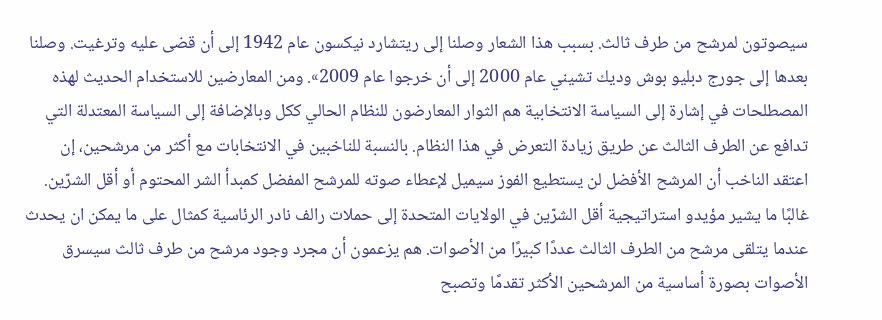سيصوتون لمرشح من طرف ثالث. بسبب هذا الشعار وصلنا إلى ريتشارد نيكسون عام 1942 إلى أن قضى عليه وترغيت. وصلنا بعدها إلى جورج دبليو بوش وديك تشيني عام 2000 إلى أن خرجوا عام 2009». ومن المعارضين للاستخدام الحديث لهذه المصطلحات في إشارة إلى السياسة الانتخابية هم الثوار المعارضون للنظام الحالي ككل وبالإضافة إلى السياسة المعتدلة التي تدافع عن الطرف الثالث عن طريق زيادة التعرض في هذا النظام. بالنسبة للناخبين في الانتخابات مع أكثر من مرشحين، إن اعتقد الناخب أن المرشح الأفضل لن يستطيع الفوز سيميل لإعطاء صوته للمرشح المفضل كمبدأ الشر المحتوم أو أقل الشرّين.
غالبًا ما يشير مؤيدو استراتيجية أقل الشرّين في الولايات المتحدة إلى حملات رالف نادر الرئاسية كمثال على ما يمكن ان يحدث عندما يتلقى مرشح من الطرف الثالث عددًا كبيرًا من الأصوات. هم يزعمون أن مجرد وجود مرشح من طرف ثالث سيسرق الأصوات بصورة أساسية من المرشحين الأكثر تقدمًا وتصبح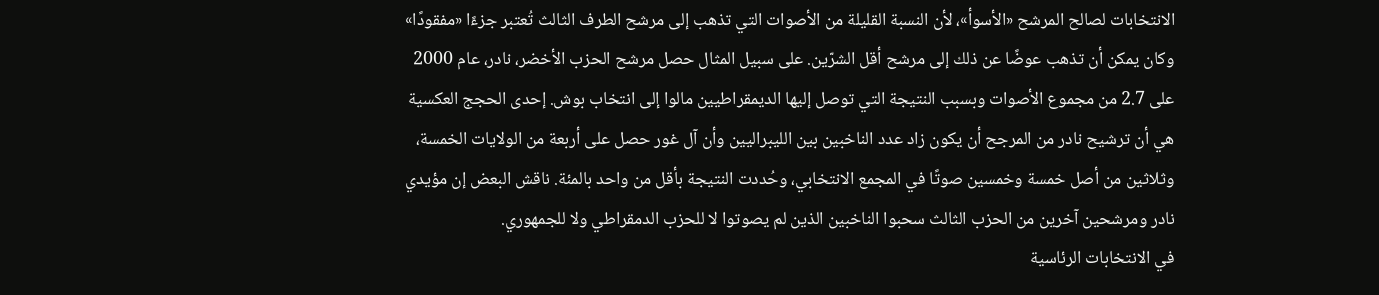الانتخابات لصالح المرشح «الأسوأ»، لأن النسبة القليلة من الأصوات التي تذهب إلى مرشح الطرف الثالث تُعتبر جزءًا «مفقودًا» وكان يمكن أن تذهب عوضًا عن ذلك إلى مرشح أقل الشرّين. على سبيل المثال حصل مرشح الحزب الأخضر، نادر، عام 2000 على 2.7 من مجموع الأصوات وبسبب النتيجة التي توصل إليها الديمقراطيين مالوا إلى انتخاب بوش. إحدى الحجج العكسية هي أن ترشيح نادر من المرجح أن يكون زاد عدد الناخبين بين الليبراليين وأن آل غور حصل على أربعة من الولايات الخمسة، وثلاثين من أصل خمسة وخمسين صوتًا في المجمع الانتخابي، وحُددت النتيجة بأقل من واحد بالمئة. ناقش البعض إن مؤيدي نادر ومرشحين آخرين من الحزب الثالث سحبوا الناخبين الذين لم يصوتوا لا للحزب الدمقراطي ولا للجمهوري.
في الانتخابات الرئاسية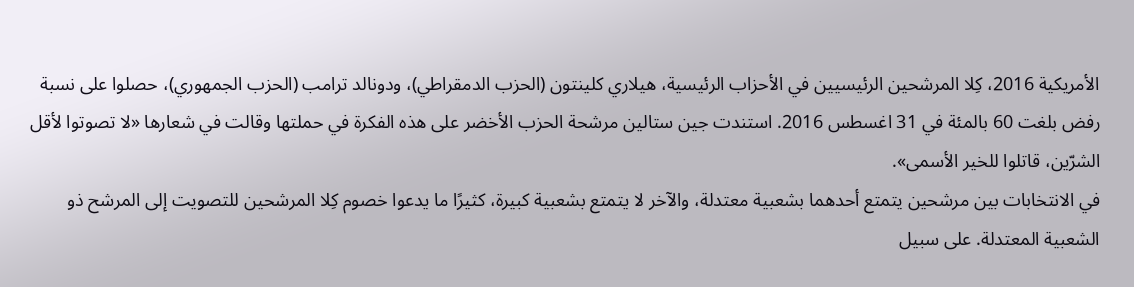الأمريكية 2016، كِلا المرشحين الرئيسيين في الأحزاب الرئيسية، هيلاري كلينتون (الحزب الدمقراطي)، ودونالد ترامب (الحزب الجمهوري)، حصلوا على نسبة رفض بلغت 60 بالمئة في 31 اغسطس 2016. استندت جين ستالين مرشحة الحزب الأخضر على هذه الفكرة في حملتها وقالت في شعارها «لا تصوتوا لأقل الشرّين، قاتلوا للخير الأسمى».
في الانتخابات بين مرشحين يتمتع أحدهما بشعبية معتدلة، والآخر لا يتمتع بشعبية كبيرة، كثيرًا ما يدعوا خصوم كِلا المرشحين للتصويت إلى المرشح ذو الشعبية المعتدلة. على سبيل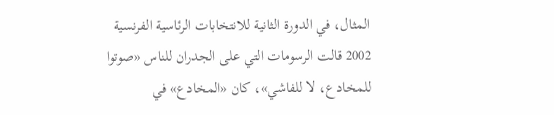المثال، في الدورة الثانية للانتخابات الرئاسية الفرنسية 2002 قالت الرسومات التي على الجدران للناس «صوتوا للمخادع، لا للفاشي»، كان «المخادع» في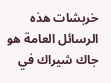خربشات هذه الرسائل العامة هو جاك شيراك في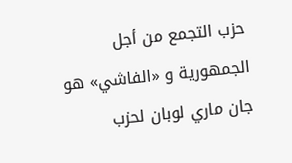حزب التجمع من أجل الجمهورية و «الفاشي» هو جان ماري لوبان لحزب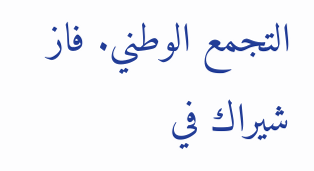التجمع الوطني. فاز شيراك في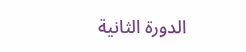الدورة الثانية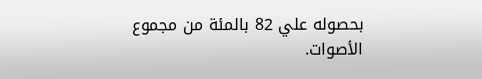بحصوله علي 82 بالمئة من مجموع الأصوات.